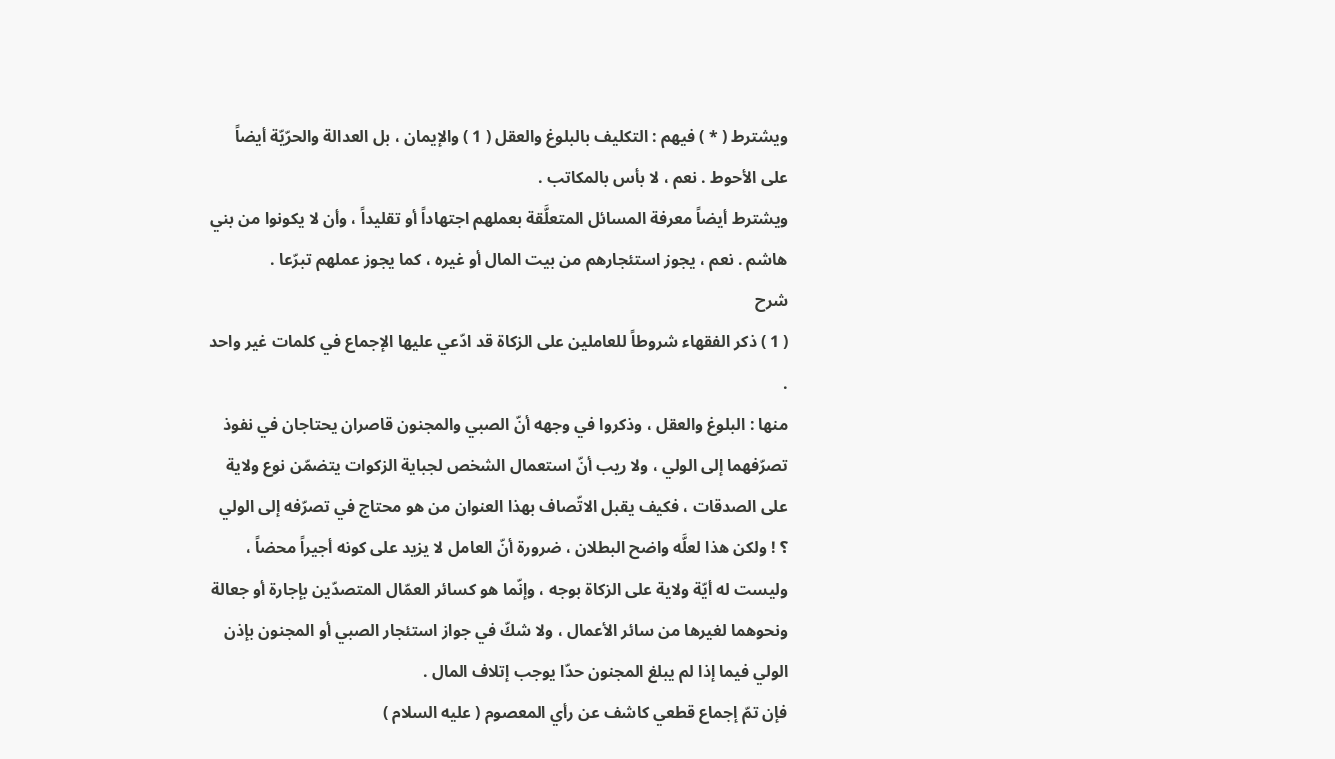ويشترط ( * ) فيهم : التكليف بالبلوغ والعقل ( 1 ) والإيمان ، بل العدالة والحرّيّة أيضاً على الأحوط . نعم ، لا بأس بالمكاتب .
ويشترط أيضاً معرفة المسائل المتعلَّقة بعملهم اجتهاداً أو تقليداً ، وأن لا يكونوا من بني هاشم . نعم ، يجوز استئجارهم من بيت المال أو غيره ، كما يجوز عملهم تبرّعا .
شرح
( 1 ) ذكر الفقهاء شروطاً للعاملين على الزكاة قد ادّعي عليها الإجماع في كلمات غير واحد .
منها : البلوغ والعقل ، وذكروا في وجهه أنّ الصبي والمجنون قاصران يحتاجان في نفوذ تصرّفهما إلى الولي ، ولا ريب أنّ استعمال الشخص لجباية الزكوات يتضمّن نوع ولاية على الصدقات ، فكيف يقبل الاتّصاف بهذا العنوان من هو محتاج في تصرّفه إلى الولي ؟ ! ولكن هذا لعلَّه واضح البطلان ، ضرورة أنّ العامل لا يزيد على كونه أجيراً محضاً ، وليست له أيّة ولاية على الزكاة بوجه ، وإنّما هو كسائر العمّال المتصدّين بإجارة أو جعالة ونحوهما لغيرها من سائر الأعمال ، ولا شكّ في جواز استئجار الصبي أو المجنون بإذن الولي فيما إذا لم يبلغ المجنون حدّا يوجب إتلاف المال .
فإن تمّ إجماع قطعي كاشف عن رأي المعصوم ( عليه السلام )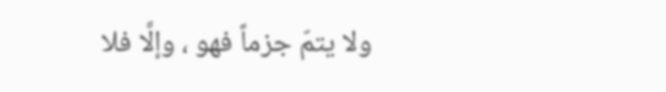ولا يتمّ جزماً فهو ، وإلَّا فلا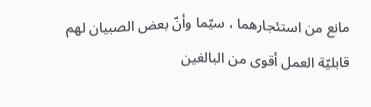مانع من استئجارهما ، سيّما وأنّ بعض الصبيان لهم قابليّة العمل أقوى من البالغين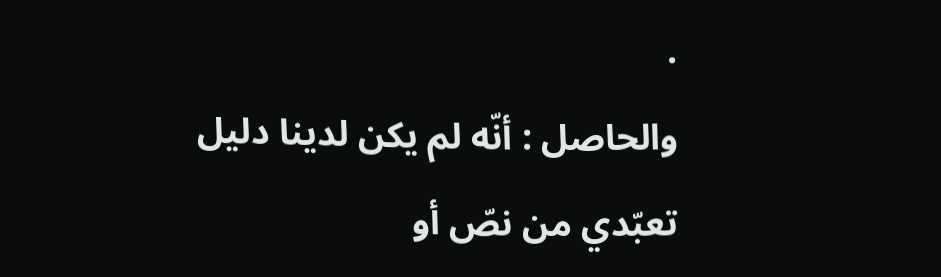.
والحاصل : أنّه لم يكن لدينا دليل تعبّدي من نصّ أو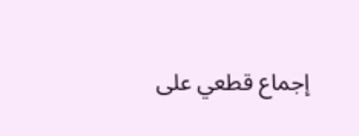إجماع قطعي على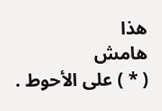هذا
هامش
( * ) على الأحوط .